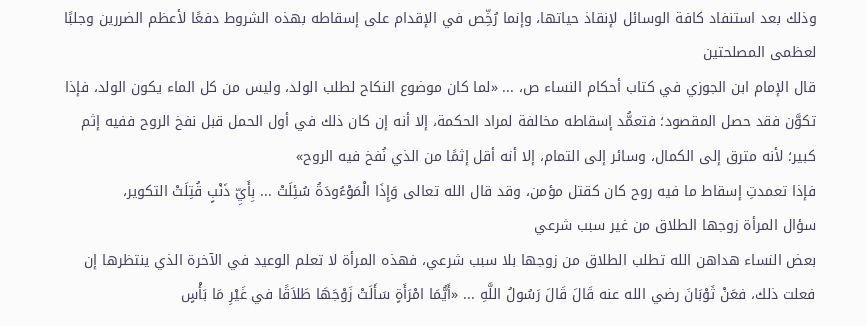وذلك بعد استنفاد كافة الوسائل لإنقاذ حياتها، وإنما رُخِّص في الإقدام على إسقاطه بهذه الشروط دفعًا لأعظم الضررين وجلبًا لعظمى المصلحتين
قال الإمام ابن الجوزي في كتاب أحكام النساء ص، ... «لما كان موضوع النكاح لطلب الولد، وليس من كل الماء يكون الولد، فإذا تكوَّن فقد حصل المقصود؛ فتعمُّد إسقاطه مخالفة لمراد الحكمة، إلا أنه إن كان ذلك في أول الحمل قبل نفخ الروح ففيه إثم كبير؛ لأنه مترق إلى الكمال، وسائر إلى التمام، إلا أنه أقل إثمًا من الذي نُفخ فيه الروح»
فإذا تعمدتِ إسقاط ما فيه روح كان كقتل مؤمن، وقد قال الله تعالى وَإِذَا الْمَوْءُودَةُ سُئِلَتْ ... بِأَيِّ ذَنْبٍ قُتِلَتْ التكوير،
سؤال المرأة زوجها الطلاق من غير سبب شرعي
بعض النساء هداهن الله تطلب الطلاق من زوجها بلا سبب شرعي، فهذه المرأة لا تعلم الوعيد في الآخرة الذي ينتظرها إن فعلت ذلك، فعَنْ ثَوْبَانَ رضي الله عنه قَالَ قَالَ رَسُولُ اللَّهِ ... «أَيُّمَا امْرَأَةٍ سَأَلَتْ زَوْجَهَا طَلاَقًا في غَيْرِ مَا بَأْسٍ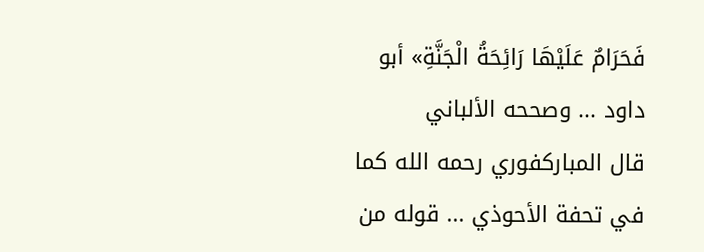فَحَرَامٌ عَلَيْهَا رَائِحَةُ الْجَنَّةِ» أبو داود ... وصححه الألباني
قال المباركفوري رحمه الله كما في تحفة الأحوذي ... قوله من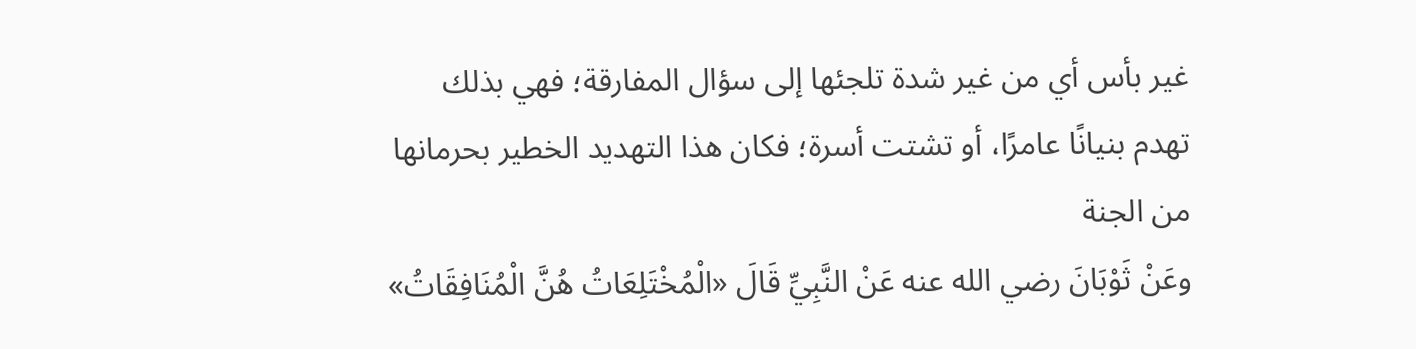غير بأس أي من غير شدة تلجئها إلى سؤال المفارقة؛ فهي بذلك تهدم بنيانًا عامرًا، أو تشتت أسرة؛ فكان هذا التهديد الخطير بحرمانها من الجنة
وعَنْ ثَوْبَانَ رضي الله عنه عَنْ النَّبِيِّ قَالَ «الْمُخْتَلِعَاتُ هُنَّ الْمُنَافِقَاتُ»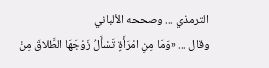الترمذي ... وصححه الألباني
وقال ... «وَمَا مِنِ امْرَأَةٍ تَسْأَلُ زَوْجَهَا الطَّلاقَ مِنْ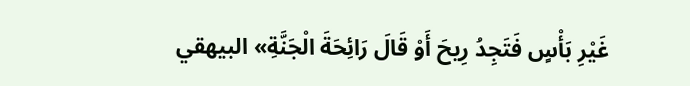غَيْرِ بَأْسٍ فَتَجِدُ رِيحَ أَوْ قَالَ رَائِحَةَ الْجَنَّةِ» البيهقي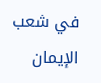في شعب الإيمان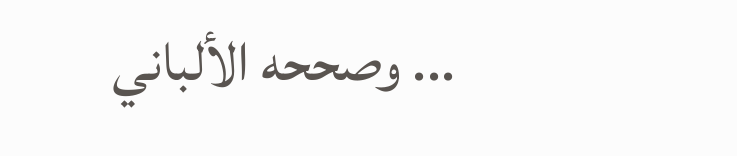... وصححه الألباني